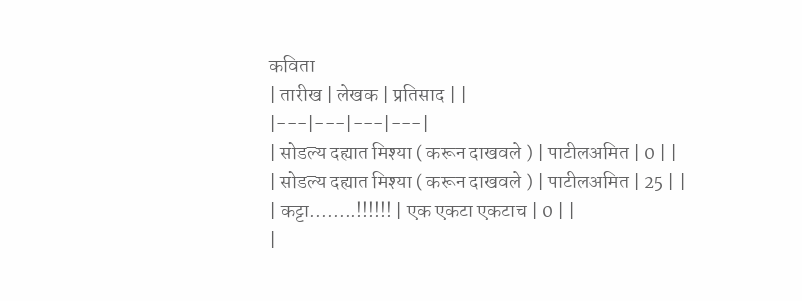कविता
| तारीख | लेखक | प्रतिसाद | |
|---|---|---|---|
| सोडल्य दह्यात मिश्या ( करून दाखवले ) | पाटीलअमित | 0 | |
| सोडल्य दह्यात मिश्या ( करून दाखवले ) | पाटीलअमित | 25 | |
| कट्टा........!!!!!! | एक एकटा एकटाच | 0 | |
|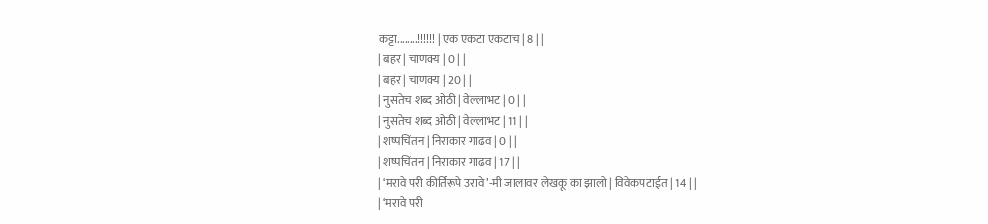कट्टा........!!!!!! | एक एकटा एकटाच | 8 | |
| बहर | चाणक्य | 0 | |
| बहर | चाणक्य | 20 | |
| नुसतेच शब्द ओठी | वेल्लाभट | 0 | |
| नुसतेच शब्द ओठी | वेल्लाभट | 11 | |
| शष्पचिंतन | निराकार गाढव | 0 | |
| शष्पचिंतन | निराकार गाढव | 17 | |
| ‘मरावे परी कीर्तिरूपे उरावे’-मी जालावर लेखकू का झालो | विवेकपटाईत | 14 | |
| ‘मरावे परी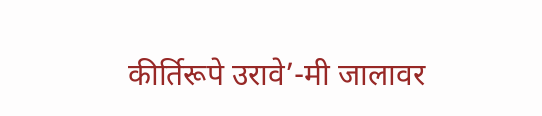कीर्तिरूपे उरावे’-मी जालावर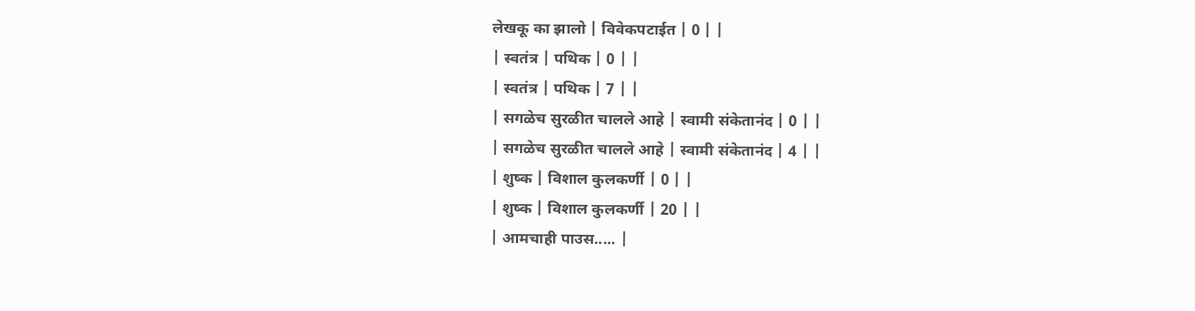लेखकू का झालो | विवेकपटाईत | 0 | |
| स्वतंत्र | पथिक | 0 | |
| स्वतंत्र | पथिक | 7 | |
| सगळेच सुरळीत चालले आहे | स्वामी संकेतानंद | 0 | |
| सगळेच सुरळीत चालले आहे | स्वामी संकेतानंद | 4 | |
| शुष्क | विशाल कुलकर्णी | 0 | |
| शुष्क | विशाल कुलकर्णी | 20 | |
| आमचाही पाउस..... |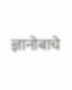ज्ञानोबाचे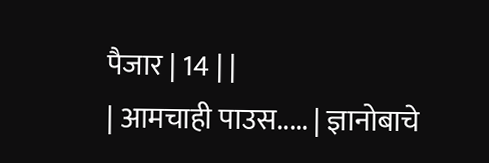पैजार | 14 | |
| आमचाही पाउस..... | ज्ञानोबाचे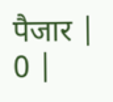पैजार | 0 |